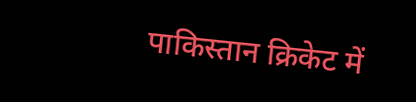पाकिस्तान क्रिकेट में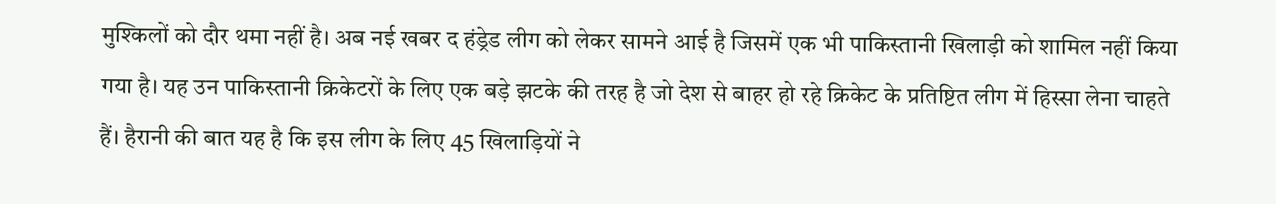मुश्किलों को दौर थमा नहीं है। अब नई खबर द हंड्रेड लीग को लेकर सामने आई है जिसमें एक भी पाकिस्तानी खिलाड़ी को शामिल नहीं किया गया है। यह उन पाकिस्तानी क्रिकेटरों के लिए एक बड़े झटके की तरह है जो देश से बाहर हो रहे क्रिकेट के प्रतिष्टित लीग में हिस्सा लेना चाहते हैं। हैरानी की बात यह है कि इस लीग के लिए 45 खिलाड़ियों ने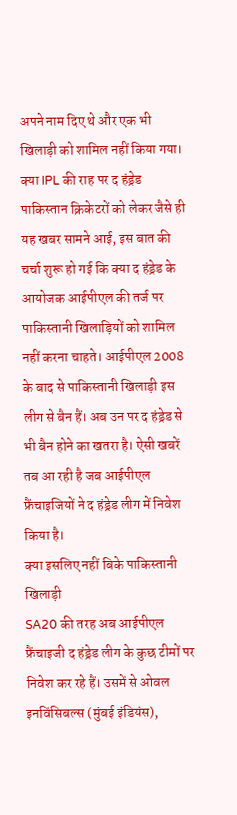अपने नाम दिए थे और एक भी खिलाड़ी को शामिल नहीं किया गया।
क्या IPL की राह पर द हंड्रेड
पाकिस्तान क्रिकेटरों को लेकर जैसे ही यह खबर सामने आई, इस बात की चर्चा शुरू हो गई कि क्या द हंड्रेड के आयोजक आईपीएल की तर्ज पर पाकिस्तानी खिलाड़ियों को शामिल नहीं करना चाहते। आईपीएल 2008 के बाद से पाकिस्तानी खिलाड़ी इस लीग से बैन हैं। अब उन पर द हंड्रेड से भी बैन होने का खतरा है। ऐसी खबरें तब आ रही है जब आईपीएल फ्रैंचाइजियों ने द हंड्रेड लीग में निवेश किया है।
क्या इसलिए नहीं बिके पाकिस्तानी खिलाड़ी
SA20 की तरह अब आईपीएल फ्रैंचाइजी द हंड्रेड लीग के कुछ टीमों पर निवेश कर रहे हैं। उसमें से ओवल इनविंसिबल्स (मुंबई इंडियंस),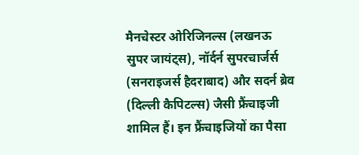मैनचेस्टर ओरिजिनल्स (लखनऊ सुपर जायंट्स), नॉर्दर्न सुपरचार्जर्स (सनराइजर्स हैदराबाद) और सदर्न ब्रेव (दिल्ली कैपिटल्स) जैसी फ्रैंचाइजी शामिल हैं। इन फ्रैंचाइजियों का पैसा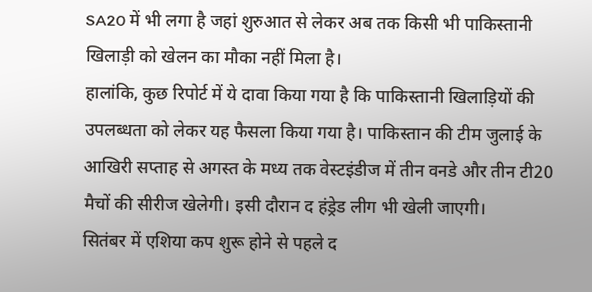SA20 में भी लगा है जहां शुरुआत से लेकर अब तक किसी भी पाकिस्तानी खिलाड़ी को खेलन का मौका नहीं मिला है।
हालांकि, कुछ रिपोर्ट में ये दावा किया गया है कि पाकिस्तानी खिलाड़ियों की उपलब्धता को लेकर यह फैसला किया गया है। पाकिस्तान की टीम जुलाई के आखिरी सप्ताह से अगस्त के मध्य तक वेस्टइंडीज में तीन वनडे और तीन टी20 मैचों की सीरीज खेलेगी। इसी दौरान द हंड्रेड लीग भी खेली जाएगी।
सितंबर में एशिया कप शुरू होने से पहले द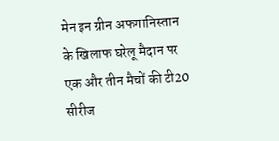मेन इन ग्रीन अफगानिस्तान के खिलाफ घरेलू मैदान पर एक और तीन मैचों की टी20 सीरीज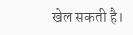खेल सकती है।